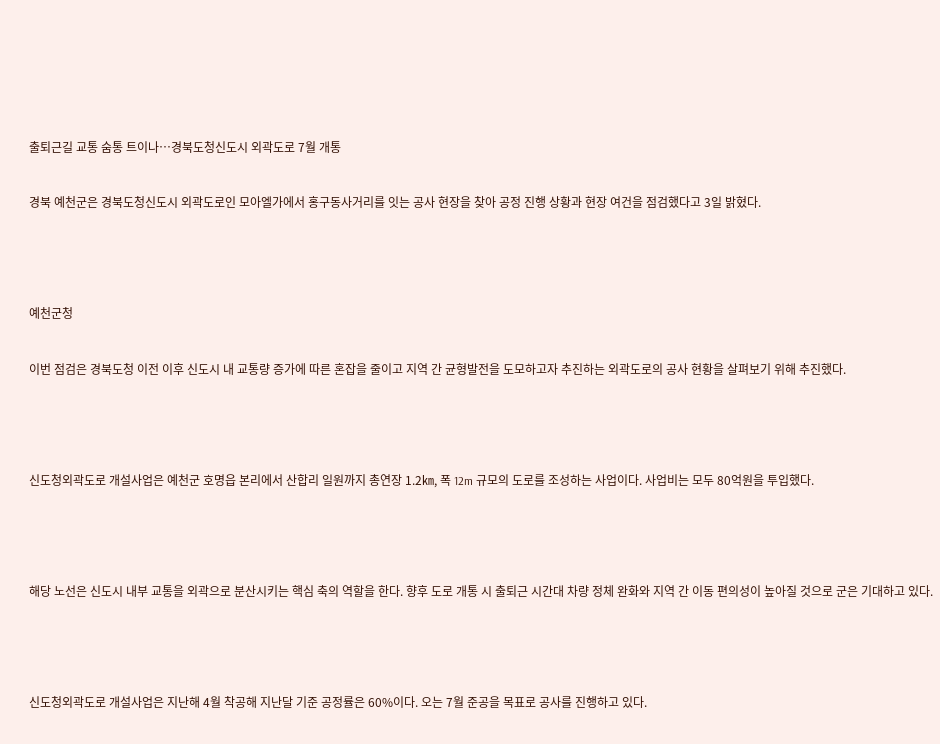출퇴근길 교통 숨통 트이나…경북도청신도시 외곽도로 7월 개통

경북 예천군은 경북도청신도시 외곽도로인 모아엘가에서 홍구동사거리를 잇는 공사 현장을 찾아 공정 진행 상황과 현장 여건을 점검했다고 3일 밝혔다.



예천군청

이번 점검은 경북도청 이전 이후 신도시 내 교통량 증가에 따른 혼잡을 줄이고 지역 간 균형발전을 도모하고자 추진하는 외곽도로의 공사 현황을 살펴보기 위해 추진했다.



신도청외곽도로 개설사업은 예천군 호명읍 본리에서 산합리 일원까지 총연장 1.2㎞, 폭 12m 규모의 도로를 조성하는 사업이다. 사업비는 모두 80억원을 투입했다.



해당 노선은 신도시 내부 교통을 외곽으로 분산시키는 핵심 축의 역할을 한다. 향후 도로 개통 시 출퇴근 시간대 차량 정체 완화와 지역 간 이동 편의성이 높아질 것으로 군은 기대하고 있다.



신도청외곽도로 개설사업은 지난해 4월 착공해 지난달 기준 공정률은 60%이다. 오는 7월 준공을 목표로 공사를 진행하고 있다.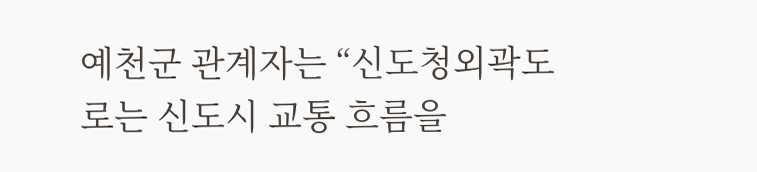예천군 관계자는 “신도청외곽도로는 신도시 교통 흐름을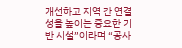개선하고 지역 간 연결성을 높이는 중요한 기반 시설”이라며 “공사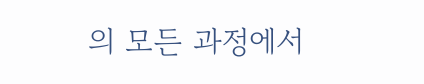의 모든 과정에서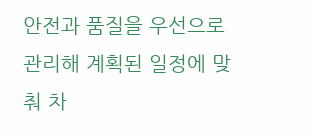안전과 품질을 우선으로 관리해 계획된 일정에 맞춰 차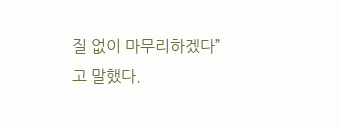질 없이 마무리하겠다”고 말했다.